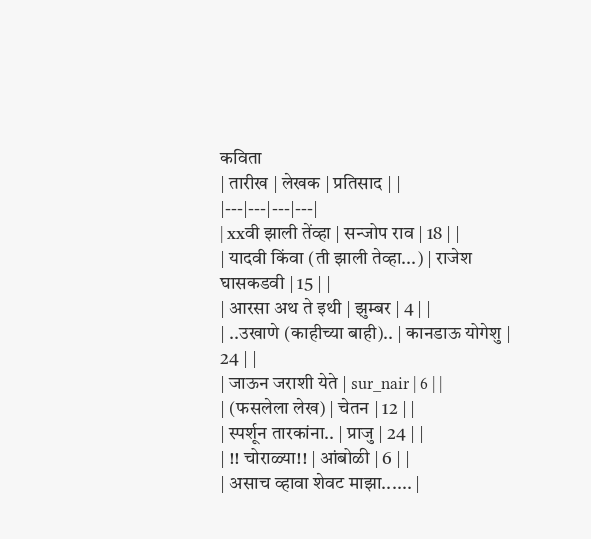कविता
| तारीख | लेखक | प्रतिसाद | |
|---|---|---|---|
| xxवी झाली तेंव्हा | सन्जोप राव | 18 | |
| यादवी किंवा (ती झाली तेव्हा...) | राजेश घासकडवी | 15 | |
| आरसा अथ ते इथी | झुम्बर | 4 | |
| ..उखाणे (काहीच्या बाही).. | कानडाऊ योगेशु | 24 | |
| जाऊन जराशी येते | sur_nair | 6 | |
| (फसलेला लेख) | चेतन | 12 | |
| स्पर्शून तारकांना.. | प्राजु | 24 | |
| !! चोराळ्या!! | आंबोळी | 6 | |
| असाच व्हावा शेवट माझा...... |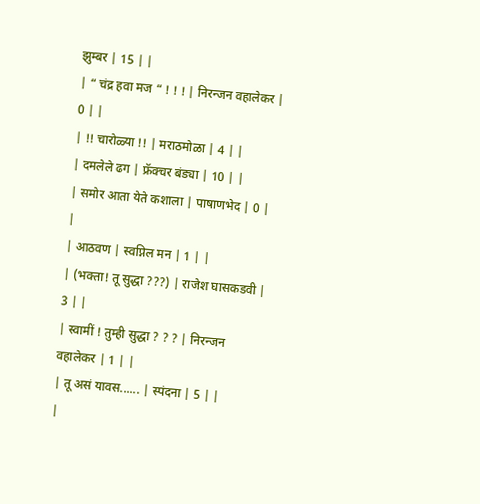झुम्बर | 15 | |
| “ चंद्र हवा मज “ ! ! ! | निरन्जन वहालेकर | 0 | |
| !! चारोळ्या !! | मराठमोळा | 4 | |
| दमलेले ढग | फ्रॅक्चर बंड्या | 10 | |
| समोर आता येते कशाला | पाषाणभेद | 0 | |
| आठवण | स्वप्निल मन | 1 | |
| (भक्ता! तू सुद्धा ???) | राजेश घासकडवी | 3 | |
| स्वामीं ! तुम्ही सुद्धा ? ? ? | निरन्जन वहालेकर | 1 | |
| तू असं यावस...... | स्पंदना | 5 | |
|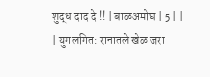शुद्ध दाद दे !! | बाळअमोघ | 5 | |
| युगलगित: रानातले खेळ जरा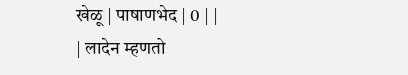खेळू | पाषाणभेद | 0 | |
| लादेन म्हणतो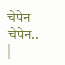चेपेन चेपेन.. |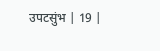उपटसुंभ | 19 |